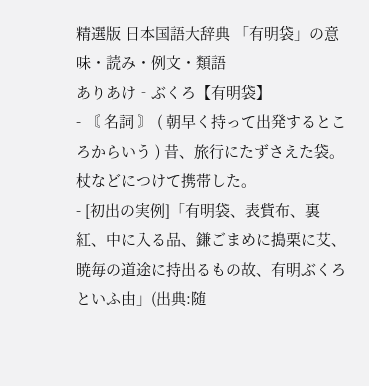精選版 日本国語大辞典 「有明袋」の意味・読み・例文・類語
ありあけ‐ぶくろ【有明袋】
- 〘 名詞 〙 ( 朝早く持って出発するところからいう ) 昔、旅行にたずさえた袋。杖などにつけて携帯した。
- [初出の実例]「有明袋、表貲布、裏紅、中に入る品、鎌ごまめに搗栗に艾、暁毎の道途に持出るもの故、有明ぶくろといふ由」(出典:随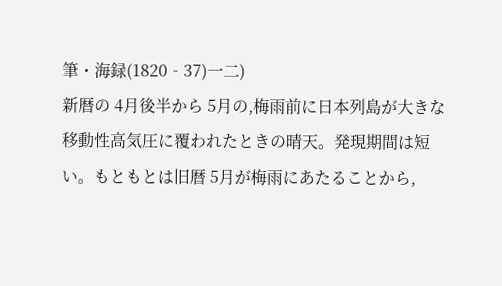筆・海録(1820‐37)一二)
新暦の 4月後半から 5月の,梅雨前に日本列島が大きな移動性高気圧に覆われたときの晴天。発現期間は短い。もともとは旧暦 5月が梅雨にあたることから,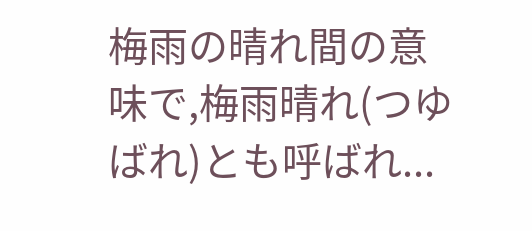梅雨の晴れ間の意味で,梅雨晴れ(つゆばれ)とも呼ばれ...